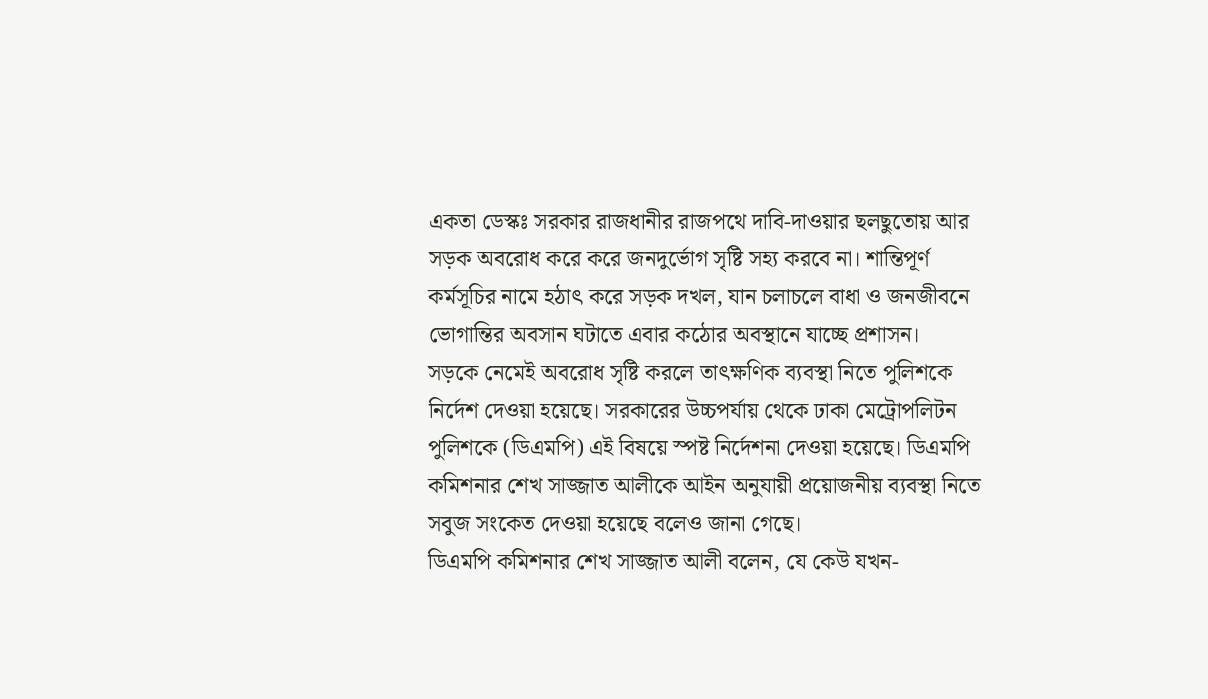একতা ডেস্কঃ সরকার রাজধানীর রাজপথে দাবি-দাওয়ার ছলছুতোয় আর সড়ক অবরোধ করে করে জনদুর্ভোগ সৃষ্টি সহ্য করবে না। শান্তিপূর্ণ কর্মসূচির নামে হঠাৎ করে সড়ক দখল, যান চলাচলে বাধা ও জনজীবনে ভোগান্তির অবসান ঘটাতে এবার কঠোর অবস্থানে যাচ্ছে প্রশাসন।
সড়কে নেমেই অবরোধ সৃষ্টি করলে তাৎক্ষণিক ব্যবস্থা নিতে পুলিশকে নির্দেশ দেওয়া হয়েছে। সরকারের উচ্চপর্যায় থেকে ঢাকা মেট্রোপলিটন পুলিশকে (ডিএমপি) এই বিষয়ে স্পষ্ট নির্দেশনা দেওয়া হয়েছে। ডিএমপি কমিশনার শেখ সাজ্জাত আলীকে আইন অনুযায়ী প্রয়োজনীয় ব্যবস্থা নিতে সবুজ সংকেত দেওয়া হয়েছে বলেও জানা গেছে।
ডিএমপি কমিশনার শেখ সাজ্জাত আলী বলেন, যে কেউ যখন-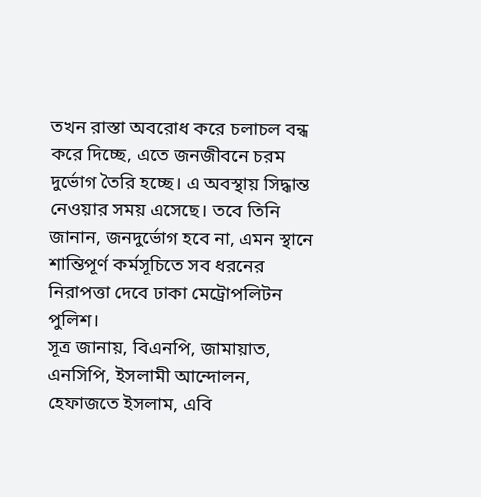তখন রাস্তা অবরোধ করে চলাচল বন্ধ করে দিচ্ছে, এতে জনজীবনে চরম দুর্ভোগ তৈরি হচ্ছে। এ অবস্থায় সিদ্ধান্ত নেওয়ার সময় এসেছে। তবে তিনি জানান, জনদুর্ভোগ হবে না, এমন স্থানে শান্তিপূর্ণ কর্মসূচিতে সব ধরনের নিরাপত্তা দেবে ঢাকা মেট্রোপলিটন পুলিশ।
সূত্র জানায়, বিএনপি, জামায়াত, এনসিপি, ইসলামী আন্দোলন, হেফাজতে ইসলাম, এবি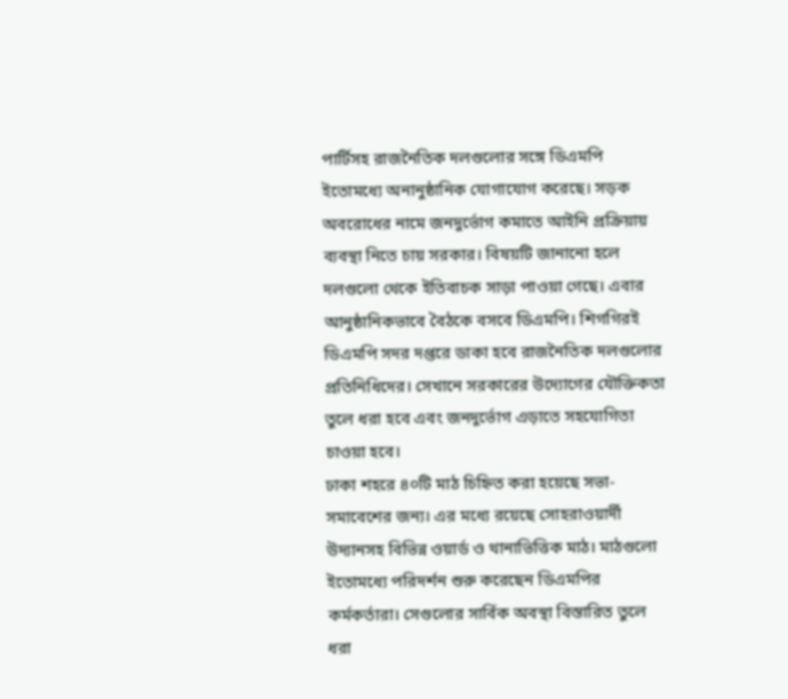পার্টিসহ রাজনৈতিক দলগুলোর সঙ্গে ডিএমপি ইতোমধ্যে অনানুষ্ঠানিক যোগাযোগ করেছে। সড়ক অবরোধের নামে জনদুর্ভোগ কমাতে আইনি প্রক্রিয়ায় ব্যবস্থা নিতে চায় সরকার। বিষয়টি জানানো হলে দলগুলো থেকে ইতিবাচক সাড়া পাওয়া গেছে। এবার আনুষ্ঠানিকভাবে বৈঠকে বসবে ডিএমপি। শিগগিরই ডিএমপি সদর দপ্তরে ডাকা হবে রাজনৈতিক দলগুলোর প্রতিনিধিদের। সেখানে সরকারের উদ্যোগের যৌক্তিকতা তুলে ধরা হবে এবং জনদুর্ভোগ এড়াতে সহযোগিতা চাওয়া হবে।
ঢাকা শহরে ৪০টি মাঠ চিহ্নিত করা হয়েছে সভা-সমাবেশের জন্য। এর মধ্যে রয়েছে সোহরাওয়ার্দী উদ্যানসহ বিভিন্ন ওয়ার্ড ও থানাভিত্তিক মাঠ। মাঠগুলো ইতোমধ্যে পরিদর্শন শুরু করেছেন ডিএমপির কর্মকর্তারা। সেগুলোর সার্বিক অবস্থা বিস্তারিত তুলে ধরা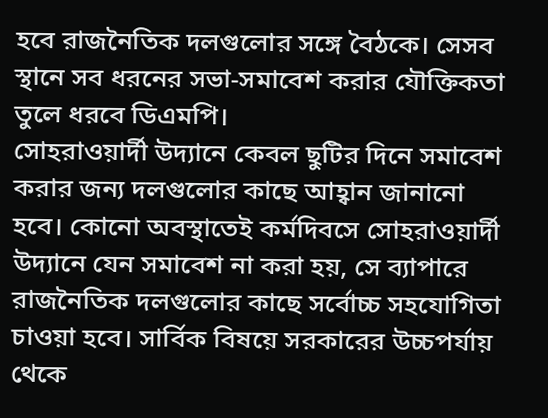হবে রাজনৈতিক দলগুলোর সঙ্গে বৈঠকে। সেসব স্থানে সব ধরনের সভা-সমাবেশ করার যৌক্তিকতা তুলে ধরবে ডিএমপি।
সোহরাওয়ার্দী উদ্যানে কেবল ছুটির দিনে সমাবেশ করার জন্য দলগুলোর কাছে আহ্বান জানানো হবে। কোনো অবস্থাতেই কর্মদিবসে সোহরাওয়ার্দী উদ্যানে যেন সমাবেশ না করা হয়, সে ব্যাপারে রাজনৈতিক দলগুলোর কাছে সর্বোচ্চ সহযোগিতা চাওয়া হবে। সার্বিক বিষয়ে সরকারের উচ্চপর্যায় থেকে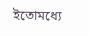ইতোমধ্যে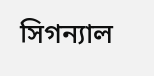সিগন্যাল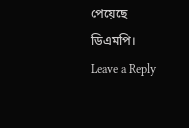পেয়েছে ডিএমপি।
Leave a Reply